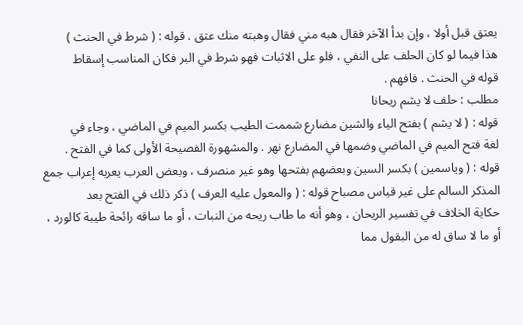يعتق قبل أولا ، وإن بدأ الآخر فقال هبه مني فقال وهبته منك عتق . قوله : ( شرط في الحنث )
هذا فيما لو كان الحلف على النفي ، فلو على الاثبات فهو شرط في البر فكان المناسب إسقاط
قوله في الحنث . فافهم .
مطلب : حلف لا يشم ريحانا
قوله : ( لا يشم ) بفتح الياء والشين مضارع شممت الطيب بكسر الميم في الماضي ، وجاء في
لغة فتح الميم في الماضي وضمها في المضارع نهر . والمشهورة الفصيحة الأولى كما في الفتح .
قوله : ( وياسمين ) بكسر السين وبعضهم بفتحها وهو غير منصرف ، وبعض العرب يعربه إعراب جمع
المذكر السالم على غير قياس مصباح قوله : ( والمعول عليه العرف ) ذكر ذلك في الفتح بعد
حكاية الخلاف في تفسير الريحان ، وهو أنه ما طاب ريحه من النبات ، أو ما ساقه رائحة طيبة كالورد ،
أو ما لا ساق له من البقول مما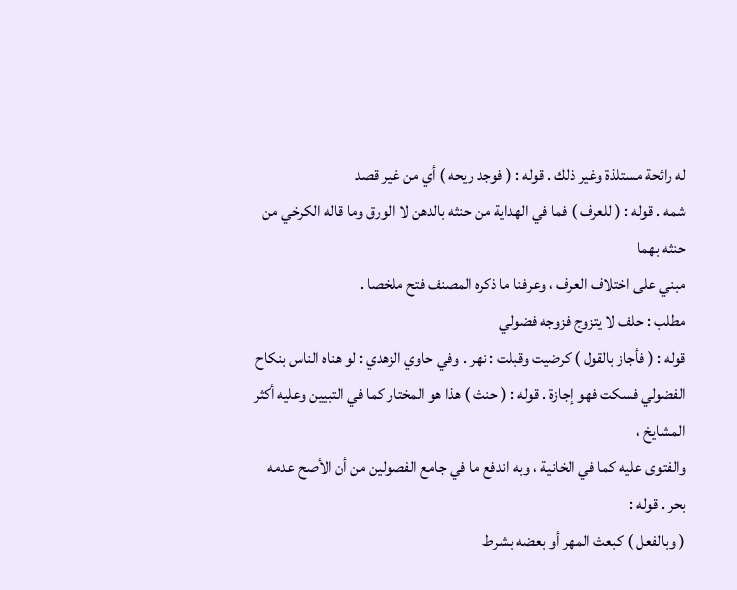له رائحة مستلذة وغير ذلك . قوله : ( فوجد ريحه ) أي من غير قصد
شمه . قوله : ( للعرف ) فما في الهداية من حنثه بالدهن لا الورق وما قاله الكرخي من حنثه بهما
مبني على اختلاف العرف ، وعرفنا ما ذكره المصنف فتح ملخصا .
مطلب : حلف لا يتزوج فزوجه فضولي
قوله : ( فأجاز بالقول ) كرضيت وقبلت : نهر . وفي حاوي الزهدي : لو هناه الناس بنكاح
الفضولي فسكت فهو إجازة . قوله : ( حنث ) هذا هو المختار كما في التبيين وعليه أكثر المشايخ ،
والفتوى عليه كما في الخانية ، وبه اندفع ما في جامع الفصولين من أن الأصح عدمه بحر . قوله :
( وبالفعل ) كبعث المهر أو بعضه بشرط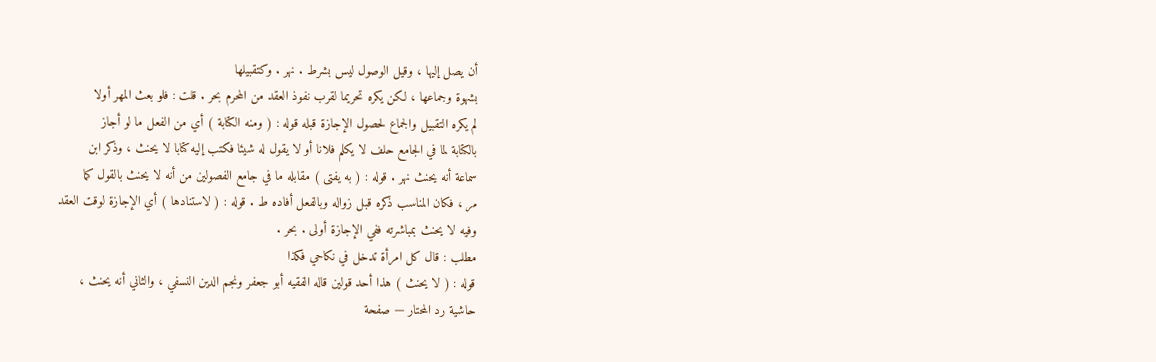أن يصل إليها ، وقيل الوصول ليس بشرط . نهر . وكتقبيلها
بشهوة وجماعها ، لكن يكره تحريما لقرب نفوذ العقد من المحرم بحر . قلت : فلو بعث المهر أولا
لم يكره التقبيل والجماع لحصول الإجازة قبله قوله : ( ومنه الكتابة ) أي من الفعل ما لو أجاز
بالكتابة لما في الجامع حلف لا يكلم فلانا أو لا يقول له شيئا فكتب إليه كتابا لا يحنث ، وذكر ابن
سماعة أنه يحنث نهر . قوله : ( به يفتى ) مقابله ما في جامع الفصولين من أنه لا يحنث بالقول كما
مر ، فكان المناسب ذكره قبل زواله وبالفعل أفاده ط . قوله : ( لاستنادها ) أي الإجازة لوقت العقد
وفيه لا يحنث بمباشرته ففي الإجازة أولى . بحر .
مطلب : قال كل امرأة تدخل في نكاحي فكذا
قوله : ( لا يحنث ) هذا أحد قولين قاله الفقيه أبو جعفر ونجم الدين النسفي ، والثاني أنه يحنث ،
حاشية رد المحتار — صفحة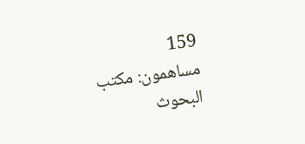159
مساهمون: مكتب البحوث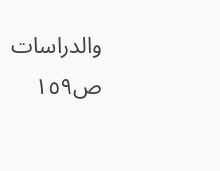والدراسات
ص١٥٩